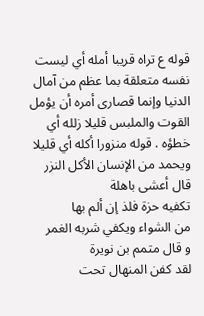قوله ع تراه قريبا أمله أي ليست نفسه متعلقة بما عظم من آمال الدنيا وإنما قصارى أمره أن يؤمل القوت والملبس قليلا زلله أي خطؤه . قوله منزورا أكله أي قليلا ويحمد من الإنسان الأكل النزر قال أعشى باهلة
تكفيه حزة فلذ إن ألم بها
من الشواء ويكفي شربه الغمر
و قال متمم بن نويرة
لقد كفن المنهال تحت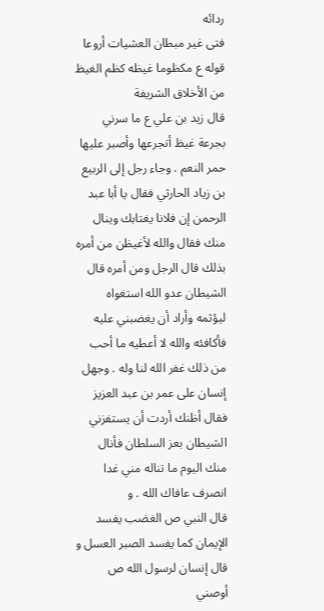ردائه
فتى غير مبطان العشيات أروعا
قوله ع مكظوما غيظه كظم الغيظ من الأخلاق الشريفة
قال زيد بن علي ع ما سرني بجرعة غيظ أتجرعها وأصبر عليها حمر النعم . وجاء رجل إلى الربيع بن زياد الحارثي فقال يا أبا عبد الرحمن إن فلانا يغتابك وينال منك فقال والله لأغيظن من أمره بذلك قال الرجل ومن أمره قال الشيطان عدو الله استغواه ليؤثمه وأراد أن يغضبني عليه فأكافئه والله لا أعطيه ما أحب من ذلك غفر الله لنا وله . وجهل إنسان على عمر بن عبد العزيز فقال أظنك أردت أن يستفزني الشيطان بعز السلطان فأنال منك اليوم ما تناله مني غدا انصرف عافاك الله . و
قال النبي ص الغضب يفسد الإيمان كما يفسد الصبر العسل و
قال إنسان لرسول الله ص أوصني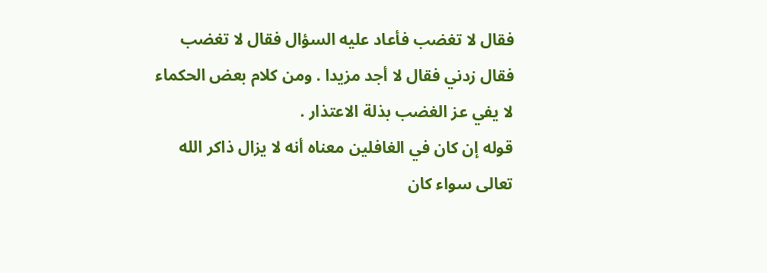فقال لا تغضب فأعاد عليه السؤال فقال لا تغضب فقال زدني فقال لا أجد مزيدا . ومن كلام بعض الحكماء لا يفي عز الغضب بذلة الاعتذار .
قوله إن كان في الغافلين معناه أنه لا يزال ذاكر الله تعالى سواء كان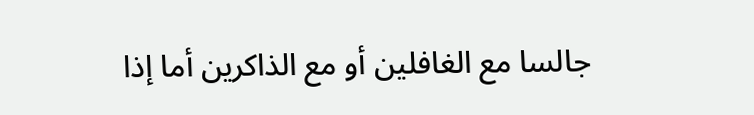جالسا مع الغافلين أو مع الذاكرين أما إذا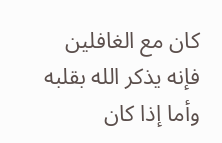كان مع الغافلين فإنه يذكر الله بقلبه وأما إذا كان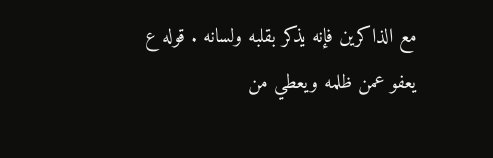مع الذاكرين فإنه يذكر بقلبه ولسانه . قوله ع يعفو عمن ظلمه ويعطي من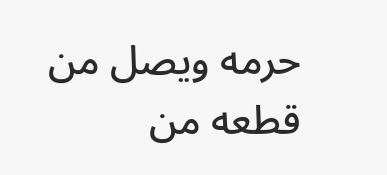حرمه ويصل من قطعه من